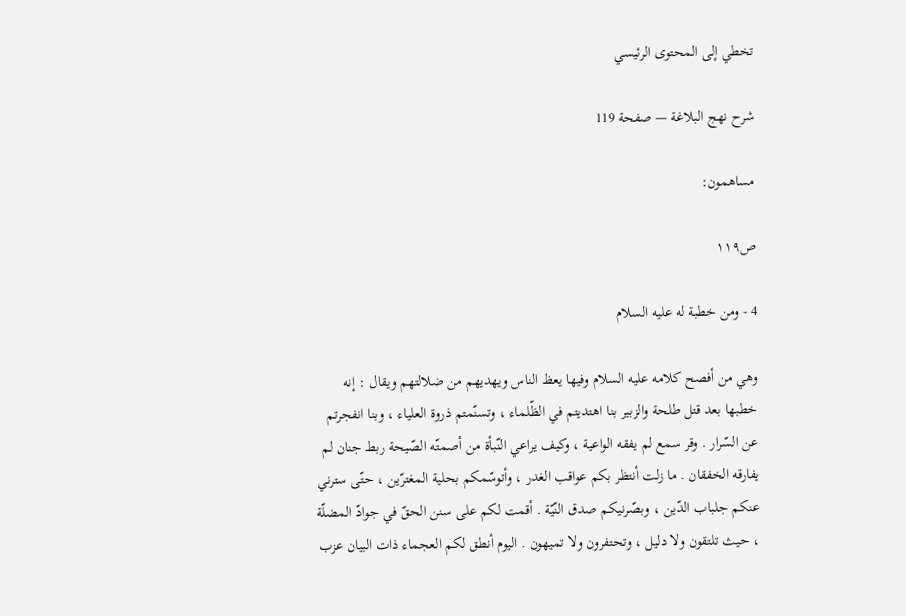تخطي إلى المحتوى الرئيسي

شرح نهج البلاغة — صفحة 119

مساهمون:

ص١١٩

4 - ومن خطبة له عليه السلام

وهي من أفصح كلامه عليه السلام وفيها يعظ الناس ويهديهم من ضلالتهم ويقال : إنه خطبها بعد قتل طلحة والزبير بنا اهتديتم في الظّلماء ، وتسنّمتم ذروة العلياء ، وبنا انفجرتم عن السّرار . وقر سمع لم يفقه الواعية ، وكيف يراعي النّبأة من أصمتّه الصّيحة ربط جنان لم يفارقه الخفقان . ما زلت أنتظر بكم عواقب الغدر ، وأتوسّمكم بحلية المغترّين ، حتّى سترني عنكم جلباب الدّين ، وبصّرنيكم صدق النّيّة . أقمت لكم على سنن الحقّ في جوادّ المضلّة ، حيث تلتقون ولا دليل ، وتحتفرون ولا تميهون . اليوم أنطق لكم العجماء ذات البيان عزب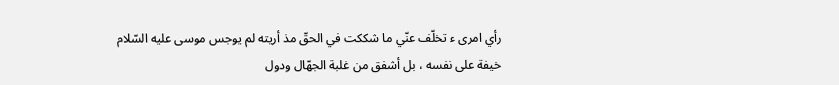رأي امرى ء تخلّف عنّي ما شككت في الحقّ مذ أريته لم يوجس موسى عليه السّلام خيفة على نفسه ، بل أشفق من غلبة الجهّال ودول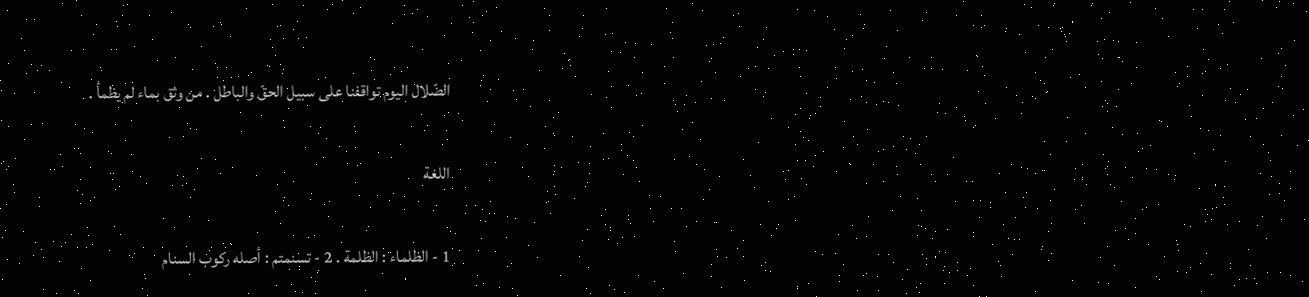الضّلال اليوم تواقفنا على سبيل الحقّ والباطل . من وثق بماء لم يظمأ .

اللغة

1 - الظلماء : الظلمة . 2 - تسنمتم : أصله ركوب السنام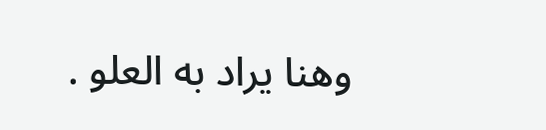وهنا يراد به العلو .